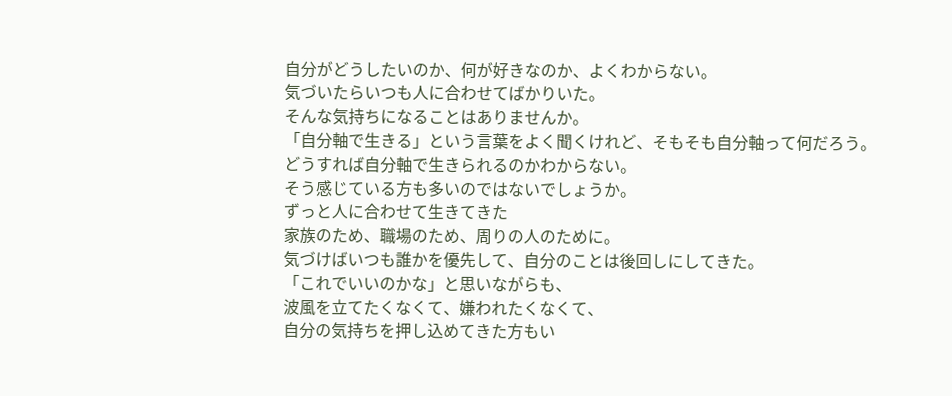自分がどうしたいのか、何が好きなのか、よくわからない。
気づいたらいつも人に合わせてばかりいた。
そんな気持ちになることはありませんか。
「自分軸で生きる」という言葉をよく聞くけれど、そもそも自分軸って何だろう。
どうすれば自分軸で生きられるのかわからない。
そう感じている方も多いのではないでしょうか。
ずっと人に合わせて生きてきた
家族のため、職場のため、周りの人のために。
気づけばいつも誰かを優先して、自分のことは後回しにしてきた。
「これでいいのかな」と思いながらも、
波風を立てたくなくて、嫌われたくなくて、
自分の気持ちを押し込めてきた方もい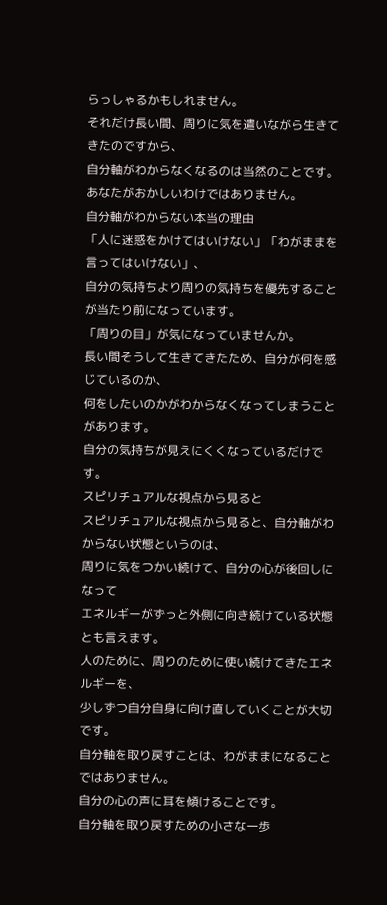らっしゃるかもしれません。
それだけ長い間、周りに気を遣いながら生きてきたのですから、
自分軸がわからなくなるのは当然のことです。
あなたがおかしいわけではありません。
自分軸がわからない本当の理由
「人に迷惑をかけてはいけない」「わがままを言ってはいけない」、
自分の気持ちより周りの気持ちを優先することが当たり前になっています。
「周りの目」が気になっていませんか。
長い間そうして生きてきたため、自分が何を感じているのか、
何をしたいのかがわからなくなってしまうことがあります。
自分の気持ちが見えにくくなっているだけです。
スピリチュアルな視点から見ると
スピリチュアルな視点から見ると、自分軸がわからない状態というのは、
周りに気をつかい続けて、自分の心が後回しになって
エネルギーがずっと外側に向き続けている状態とも言えます。
人のために、周りのために使い続けてきたエネルギーを、
少しずつ自分自身に向け直していくことが大切です。
自分軸を取り戻すことは、わがままになることではありません。
自分の心の声に耳を傾けることです。
自分軸を取り戻すための小さな一歩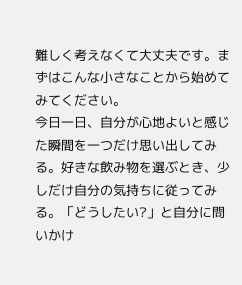難しく考えなくて大丈夫です。まずはこんな小さなことから始めてみてください。
今日一日、自分が心地よいと感じた瞬間を一つだけ思い出してみる。好きな飲み物を選ぶとき、少しだけ自分の気持ちに従ってみる。「どうしたい?」と自分に問いかけ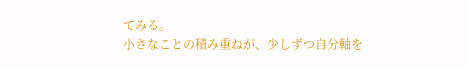てみる。
小さなことの積み重ねが、少しずつ自分軸を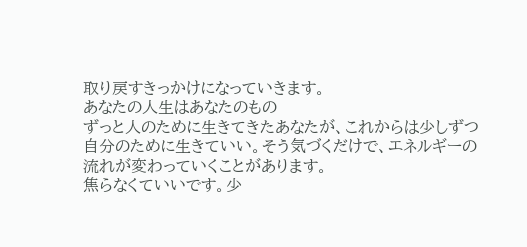取り戻すきっかけになっていきます。
あなたの人生はあなたのもの
ずっと人のために生きてきたあなたが、これからは少しずつ自分のために生きていい。そう気づくだけで、エネルギーの流れが変わっていくことがあります。
焦らなくていいです。少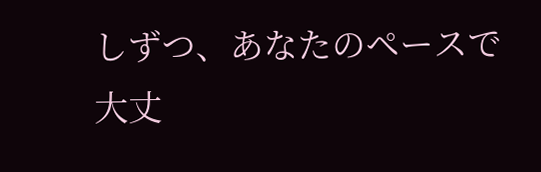しずつ、あなたのペースで大丈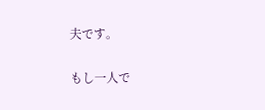夫です。

もし一人で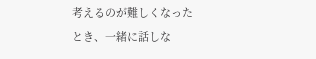考えるのが難しくなったとき、一緒に話しな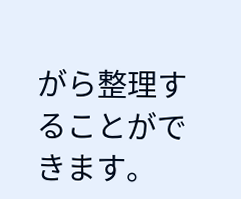がら整理することができます。